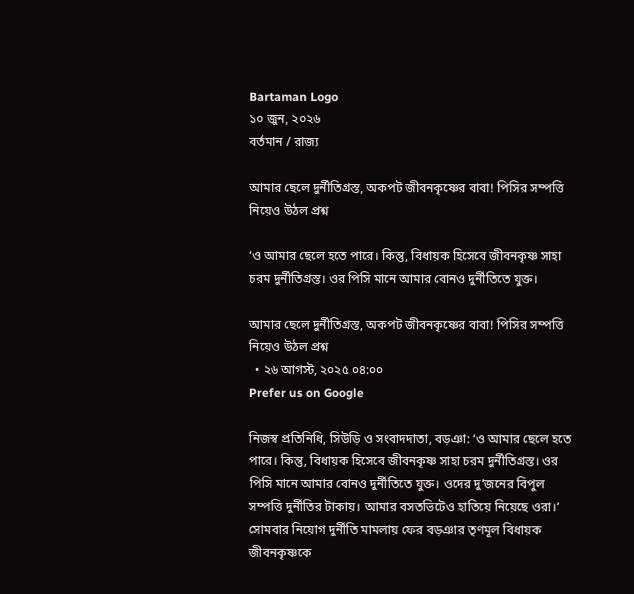Bartaman Logo
১০ জুন, ২০২৬
বর্তমান / রাজ্য

আমার ছেলে দুর্নীতিগ্রস্ত, অকপট জীবনকৃষ্ণের বাবা! পিসির সম্পত্তি নিয়েও উঠল প্রশ্ন

‘ও আমার ছেলে হতে পারে। কিন্তু, বিধায়ক হিসেবে জীবনকৃষ্ণ সাহা চরম দুর্নীতিগ্রস্ত। ওর পিসি মানে আমার বোনও দুর্নীতিতে যুক্ত।

আমার ছেলে দুর্নীতিগ্রস্ত, অকপট জীবনকৃষ্ণের বাবা! পিসির সম্পত্তি নিয়েও উঠল প্রশ্ন
  • ২৬ আগস্ট, ২০২৫ ০৪:০০
Prefer us on Google

নিজস্ব প্রতিনিধি, সিউড়ি ও সংবাদদাতা, বড়ঞা: ‘ও আমার ছেলে হতে পারে। কিন্তু, বিধায়ক হিসেবে জীবনকৃষ্ণ সাহা চরম দুর্নীতিগ্রস্ত। ওর পিসি মানে আমার বোনও দুর্নীতিতে যুক্ত। ওদের দু’জনের বিপুল সম্পত্তি দুর্নীতির টাকায়। আমার বসতভিটেও হাতিয়ে নিয়েছে ওরা।’ সোমবার নিয়োগ দুর্নীতি মামলায় ফের বড়ঞার তৃণমূল বিধায়ক জীবনকৃষ্ণকে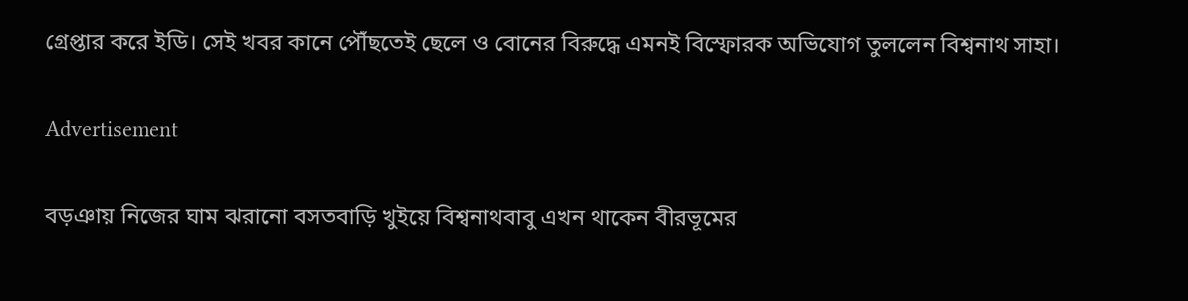গ্রেপ্তার করে ইডি। সেই খবর কানে পৌঁছতেই ছেলে ও বোনের বিরুদ্ধে এমনই বিস্ফোরক অভিযোগ তুললেন বিশ্বনাথ সাহা।

Advertisement

বড়ঞায় নিজের ঘাম ঝরানো বসতবাড়ি খুইয়ে বিশ্বনাথবাবু এখন থাকেন বীরভূমের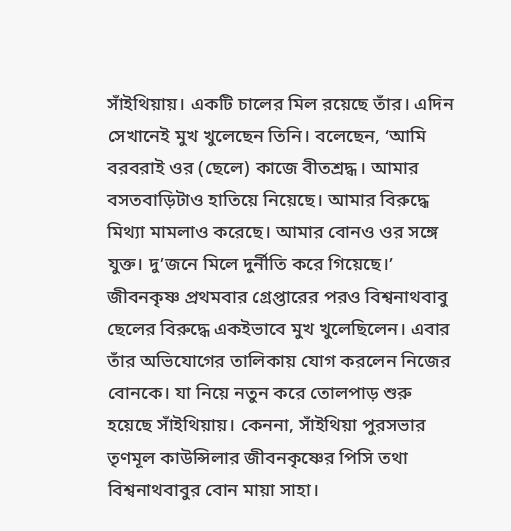সাঁইথিয়ায়। একটি চালের মিল রয়েছে তাঁর। এদিন সেখানেই মুখ খুলেছেন তিনি। বলেছেন, ‘আমি বরবরাই ওর (ছেলে) কাজে বীতশ্রদ্ধ। আমার  বসতবাড়িটাও হাতিয়ে নিয়েছে। আমার বিরুদ্ধে মিথ্যা মামলাও করেছে। আমার বোনও ওর সঙ্গে যুক্ত। দু’জনে মিলে দুর্নীতি করে গিয়েছে।’ জীবনকৃষ্ণ প্রথমবার গ্রেপ্তারের পরও বিশ্বনাথবাবু ছেলের বিরুদ্ধে একইভাবে মুখ খুলেছিলেন। এবার তাঁর অভিযোগের তালিকায় যোগ করলেন নিজের বোনকে। যা নিয়ে নতুন করে তোলপাড় শুরু হয়েছে সাঁইথিয়ায়। কেননা, সাঁইথিয়া পুরসভার তৃণমূল কাউন্সিলার জীবনকৃষ্ণের পিসি তথা বিশ্বনাথবাবুর বোন মায়া সাহা।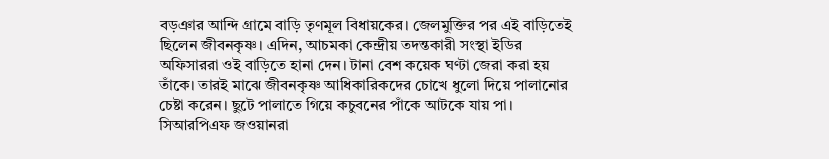বড়ঞার আন্দি গ্রামে বাড়ি তৃণমূল বিধায়কের। জেলমুক্তির পর এই বাড়িতেই ছিলেন জীবনকৃষ্ণ। এদিন, আচমকা কেন্দ্রীয় তদন্তকারী সংস্থা ইডির অফিসাররা ওই বাড়িতে হানা দেন। টানা বেশ কয়েক ঘণ্টা জেরা করা হয় তাঁকে। তারই মাঝে জীবনকৃষ্ণ আধিকারিকদের চোখে ধুলো দিয়ে পালানোর চেষ্টা করেন। ছুটে পালাতে গিয়ে কচুবনের পাঁকে আটকে যায় পা। সিআরপিএফ জওয়ানরা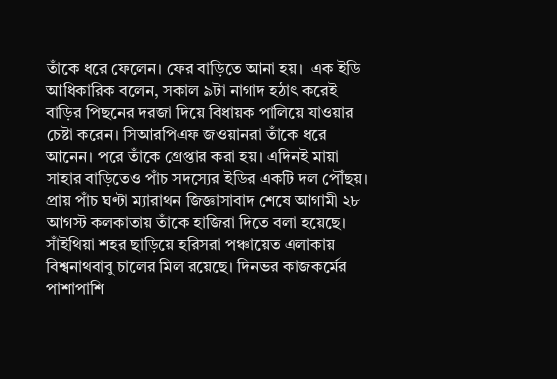তাঁকে ধরে ফেলেন। ফের বাড়িতে আনা হয়।  এক ইডি আধিকারিক বলেন, সকাল ৯টা নাগাদ হঠাৎ করেই বাড়ির পিছনের দরজা দিয়ে বিধায়ক পালিয়ে যাওয়ার চেষ্টা করেন। সিআরপিএফ জওয়ানরা তাঁকে ধরে আনেন। পরে তাঁকে গ্রেপ্তার করা হয়। এদিনই মায়া সাহার বাড়িতেও পাঁচ সদস্যের ইডির একটি দল পৌঁছয়। প্রায় পাঁচ ঘণ্টা ম্যারাথন জিজ্ঞাসাবাদ শেষে আগামী ২৮ আগস্ট কলকাতায় তাঁকে হাজিরা দিতে বলা হয়েছে।
সাঁইথিয়া শহর ছাড়িয়ে হরিসরা পঞ্চায়েত এলাকায় বিশ্বনাথবাবু চালের মিল রয়েছে। দিনভর কাজকর্মের পাশাপাশি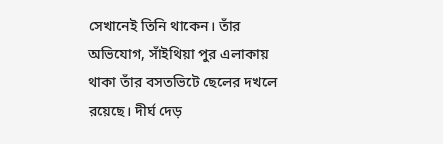সেখানেই তিনি থাকেন। তাঁর অভিযোগ, সাঁইথিয়া পুর এলাকায় থাকা তাঁর বসতভিটে ছেলের দখলে রয়েছে। দীর্ঘ দেড়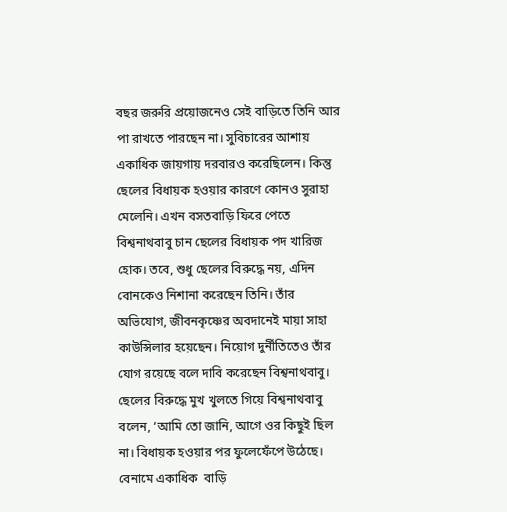বছর জরুরি প্রয়োজনেও সেই বাড়িতে তিনি আর পা রাখতে পারছেন না। সুবিচারের আশায় একাধিক জায়গায় দরবারও করেছিলেন। কিন্তু ছেলের বিধায়ক হওয়ার কারণে কোনও সুরাহা মেলেনি। এখন বসতবাড়ি ফিরে পেতে বিশ্বনাথবাবু চান ছেলের বিধায়ক পদ খারিজ হোক। তবে, শুধু ছেলের বিরুদ্ধে নয়, এদিন বোনকেও নিশানা করেছেন তিনি। তাঁর অভিযোগ, জীবনকৃষ্ণের অবদানেই মায়া সাহা কাউন্সিলার হয়েছেন। নিয়োগ দুর্নীতিতেও তাঁর যোগ রয়েছে বলে দাবি করেছেন বিশ্বনাথবাবু।
ছেলের বিরুদ্ধে মুখ খুলতে গিয়ে বিশ্বনাথবাবু বলেন, ‘আমি তো জানি, আগে ওর কিছুই ছিল না। বিধায়ক হওয়ার পর ফুলেফেঁপে উঠেছে। বেনামে একাধিক  বাড়ি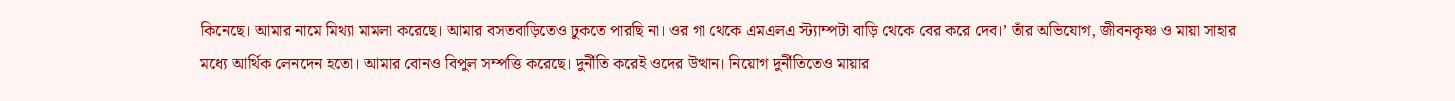কিনেছে। আমার নামে মিথ্যা মামলা করেছে। আমার বসতবাড়িতেও ঢুকতে পারছি না। ওর গা থেকে এমএলএ স্ট্যাম্পটা বাড়ি থেকে বের করে দেব।’ তাঁর অভিযোগ, জীবনকৃষ্ণ ও মায়া সাহার মধ্যে আর্থিক লেনদেন হতো। আমার বোনও বিপুল সম্পত্তি করেছে। দুর্নীতি করেই ওদের উত্থান। নিয়োগ দুর্নীতিতেও মায়ার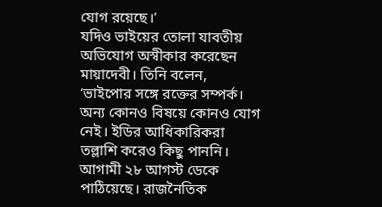যোগ রয়েছে।’
যদিও ভাইয়ের তোলা যাবতীয় অভিযোগ অস্বীকার করেছেন মায়াদেবী। তিনি বলেন, ‘ভাইপোর সঙ্গে রক্তের সম্পর্ক। অন্য কোনও বিষয়ে কোনও যোগ নেই। ইডির আধিকারিকরা তল্লাশি করেও কিছু পাননি। আগামী ২৮ আগস্ট ডেকে পাঠিয়েছে। রাজনৈতিক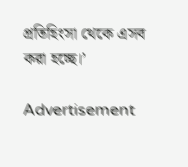প্রতিহিংসা থেকে এসব করা হচ্ছে।’

Advertisement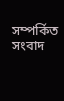সম্পর্কিত সংবাদ